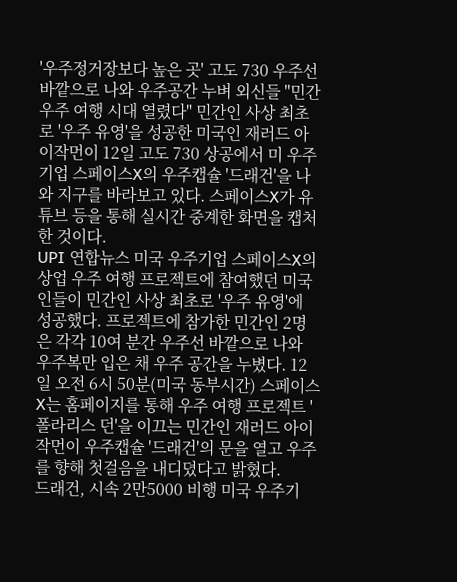'우주정거장보다 높은 곳' 고도 730 우주선 바깥으로 나와 우주공간 누벼 외신들 "민간 우주 여행 시대 열렸다" 민간인 사상 최초로 '우주 유영'을 성공한 미국인 재러드 아이작먼이 12일 고도 730 상공에서 미 우주기업 스페이스X의 우주캡슐 '드래건'을 나와 지구를 바라보고 있다. 스페이스X가 유튜브 등을 통해 실시간 중계한 화면을 캡처한 것이다.
UPI 연합뉴스 미국 우주기업 스페이스X의 상업 우주 여행 프로젝트에 참여했던 미국인들이 민간인 사상 최초로 '우주 유영'에 성공했다. 프로젝트에 참가한 민간인 2명은 각각 10여 분간 우주선 바깥으로 나와 우주복만 입은 채 우주 공간을 누볐다. 12일 오전 6시 50분(미국 동부시간) 스페이스X는 홈페이지를 통해 우주 여행 프로젝트 '폴라리스 던'을 이끄는 민간인 재러드 아이작먼이 우주캡슐 '드래건'의 문을 열고 우주를 향해 첫걸음을 내디뎠다고 밝혔다.
드래건, 시속 2만5000 비행 미국 우주기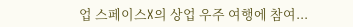업 스페이스X의 상업 우주 여행에 참여...